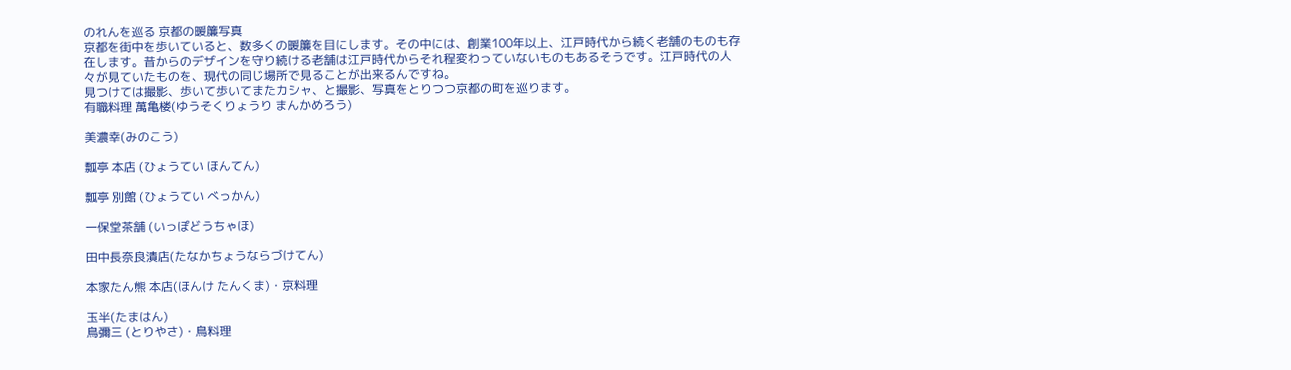のれんを巡る 京都の暖簾写真
京都を街中を歩いていると、数多くの暖簾を目にします。その中には、創業100年以上、江戸時代から続く老舗のものも存在します。昔からのデザインを守り続ける老舗は江戸時代からそれ程変わっていないものもあるそうです。江戸時代の人々が見ていたものを、現代の同じ場所で見ることが出来るんですね。
見つけては撮影、歩いて歩いてまたカシャ、と撮影、写真をとりつつ京都の町を巡ります。
有職料理 萬亀楼(ゆうそくりょうり まんかめろう)

美濃幸(みのこう)

瓢亭 本店 (ひょうてい ほんてん)

瓢亭 別館 (ひょうてい べっかん)

一保堂茶舗 (いっぽどうちゃほ)

田中長奈良漬店(たなかちょうならづけてん)

本家たん熊 本店(ほんけ たんくま)・京料理

玉半(たまはん)
鳥彌三 (とりやさ)・鳥料理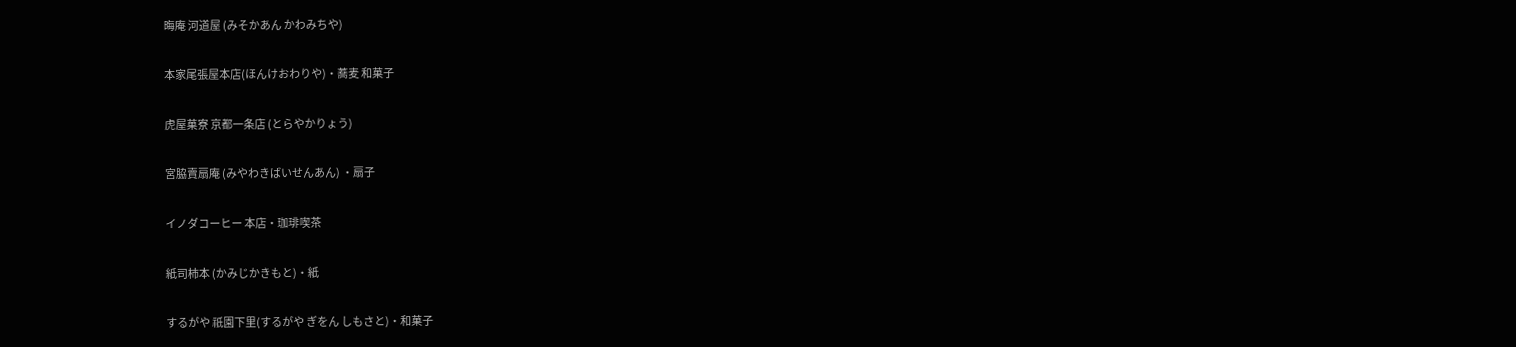晦庵 河道屋 (みそかあん かわみちや)

本家尾張屋本店(ほんけおわりや)・蕎麦 和菓子

虎屋菓寮 京都一条店 (とらやかりょう)

宮脇賣扇庵 (みやわきばいせんあん) ・扇子

イノダコーヒー 本店・珈琲喫茶

紙司柿本 (かみじかきもと)・紙

するがや 祇園下里(するがや ぎをん しもさと)・和菓子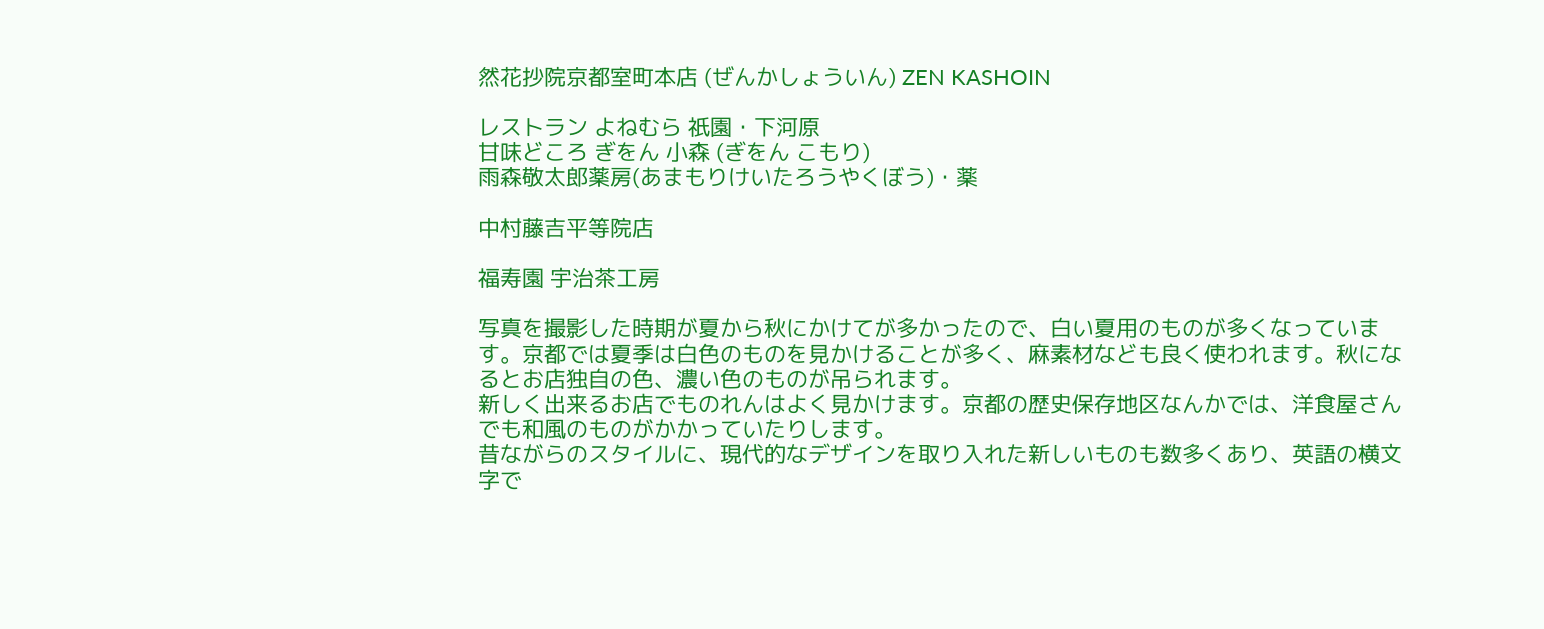然花抄院京都室町本店 (ぜんかしょういん) ZEN KASHOIN

レストラン よねむら 祇園・下河原
甘味どころ ぎをん 小森 (ぎをん こもり)
雨森敬太郎薬房(あまもりけいたろうやくぼう)・薬

中村藤吉平等院店

福寿園 宇治茶工房

写真を撮影した時期が夏から秋にかけてが多かったので、白い夏用のものが多くなっています。京都では夏季は白色のものを見かけることが多く、麻素材なども良く使われます。秋になるとお店独自の色、濃い色のものが吊られます。
新しく出来るお店でものれんはよく見かけます。京都の歴史保存地区なんかでは、洋食屋さんでも和風のものがかかっていたりします。
昔ながらのスタイルに、現代的なデザインを取り入れた新しいものも数多くあり、英語の横文字で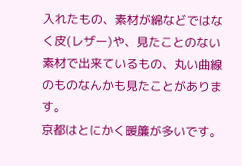入れたもの、素材が綿などではなく皮(レザー)や、見たことのない素材で出来ているもの、丸い曲線のものなんかも見たことがあります。
京都はとにかく暖簾が多いです。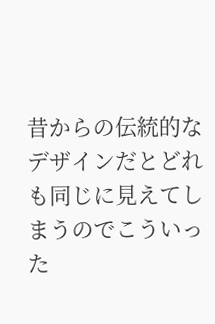昔からの伝統的なデザインだとどれも同じに見えてしまうのでこういった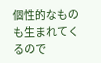個性的なものも生まれてくるので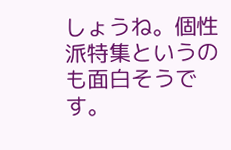しょうね。個性派特集というのも面白そうです。